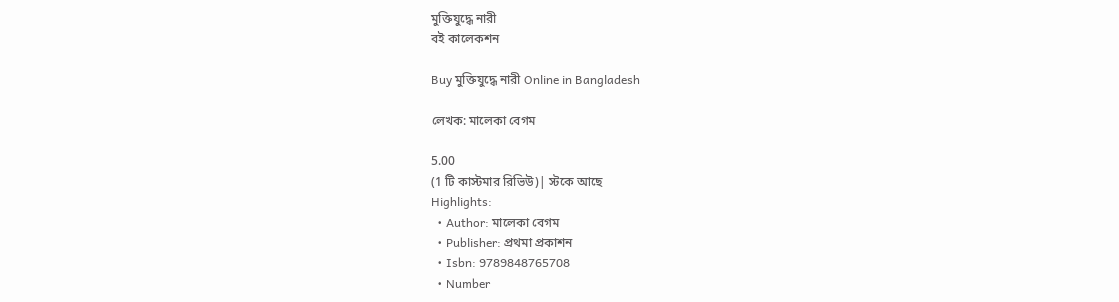মুক্তিযুদ্ধে নারী
বই কালেকশন

Buy মুক্তিযুদ্ধে নারী Online in Bangladesh

লেখক: মালেকা বেগম

5.00
(1 টি কাস্টমার রিভিউ)| স্টকে আছে
Highlights:
  • Author: মালেকা বেগম
  • Publisher: প্রথমা প্রকাশন
  • Isbn: 9789848765708
  • Number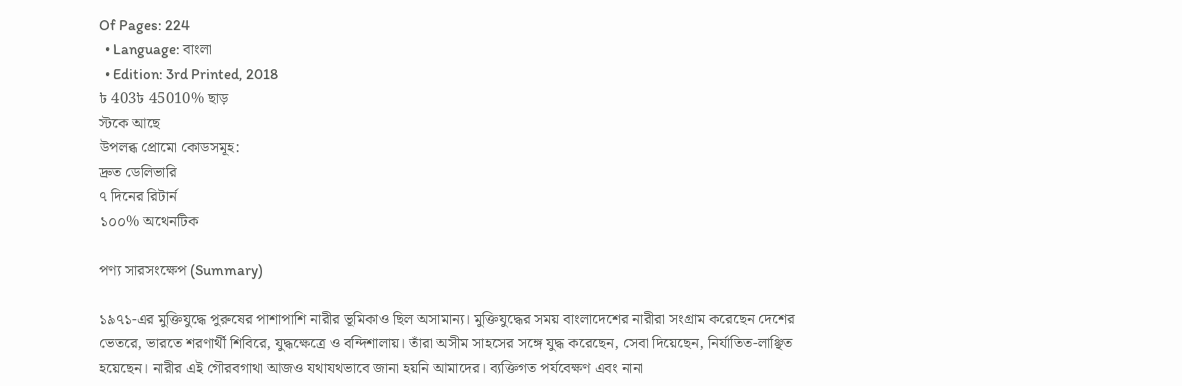Of Pages: 224
  • Language: বাংলা
  • Edition: 3rd Printed, 2018
৳ 403৳ 45010% ছাড়
স্টকে আছে
উপলব্ধ প্রোমো কোডসমূহ:
দ্রুত ডেলিভারি
৭ দিনের রিটার্ন
১০০% অথেনটিক

পণ্য সারসংক্ষেপ (Summary)

১৯৭১-এর মুক্তিযুদ্ধে পুরুষের পাশাপাশি নারীর ভূমিকাও ছিল অসামান্য। মুক্তিযুদ্ধের সময় বাংলাদেশের নারীরা সংগ্রাম করেছেন দেশের ভেতরে, ভারতে শরণার্থী শিবিরে, যুদ্ধক্ষেত্রে ও বন্দিশালায়। তাঁরা অসীম সাহসের সঙ্গে যুদ্ধ করেছেন, সেবা দিয়েছেন, নির্যাতিত-লাঞ্ছিত হয়েছেন। নারীর এই গৌরবগাথা আজও যথাযথভাবে জানা হয়নি আমাদের। ব্যক্তিগত পর্যবেক্ষণ এবং নানা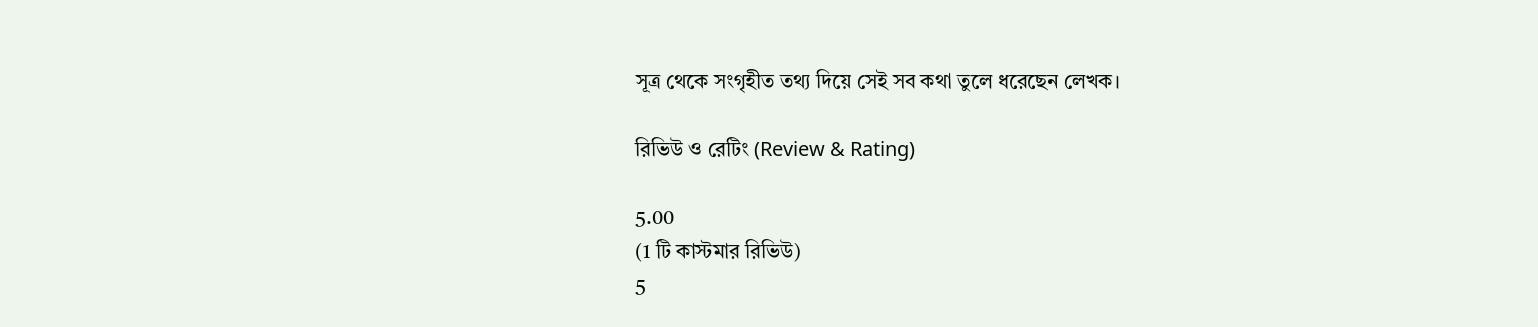সূত্র থেকে সংগৃহীত তথ্য দিয়ে সেই সব কথা তুলে ধরেছেন লেখক।

রিভিউ ও রেটিং (Review & Rating)

5.00
(1 টি কাস্টমার রিভিউ)
5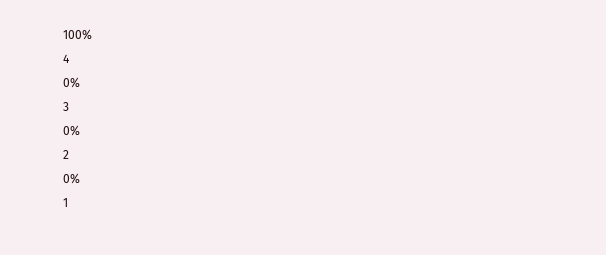100%
4
0%
3
0%
2
0%
1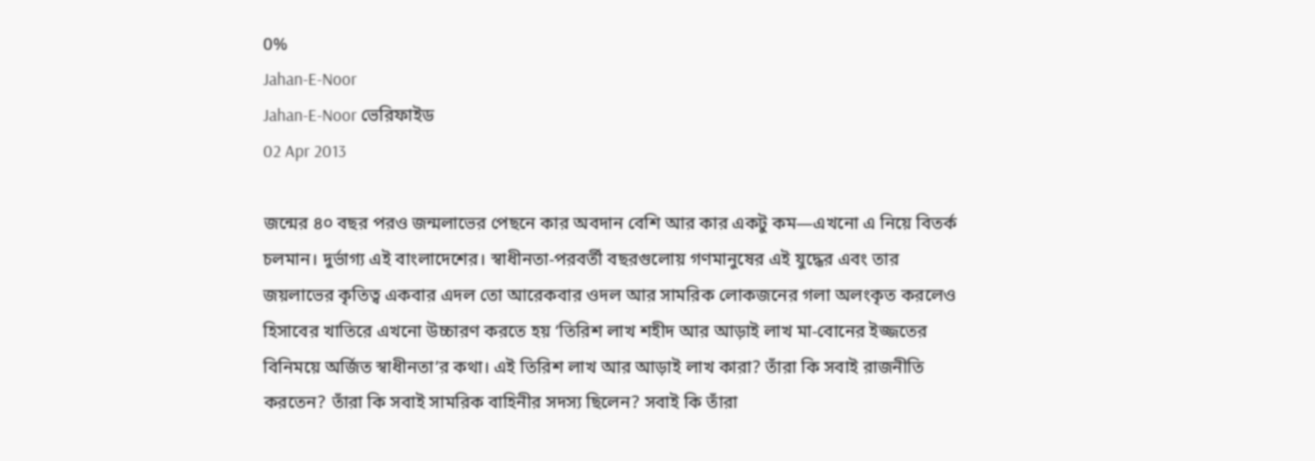0%
Jahan-E-Noor
Jahan-E-Noor ভেরিফাইড
02 Apr 2013

জন্মের ৪০ বছর পরও জন্মলাভের পেছনে কার অবদান বেশি আর কার একটু কম—এখনো এ নিয়ে বিতর্ক চলমান। দুর্ভাগ্য এই বাংলাদেশের। স্বাধীনতা-পরবর্তী বছরগুলোয় গণমানুষের এই যুদ্ধের এবং তার জয়লাভের কৃতিত্ব একবার এদল তো আরেকবার ওদল আর সামরিক লোকজনের গলা অলংকৃত করলেও হিসাবের খাতিরে এখনো উচ্চারণ করতে হয় ‘তিরিশ লাখ শহীদ আর আড়াই লাখ মা-বোনের ইজ্জতের বিনিময়ে অর্জিত স্বাধীনতা’র কথা। এই তিরিশ লাখ আর আড়াই লাখ কারা? তাঁরা কি সবাই রাজনীতি করতেন? তাঁরা কি সবাই সামরিক বাহিনীর সদস্য ছিলেন? সবাই কি তাঁরা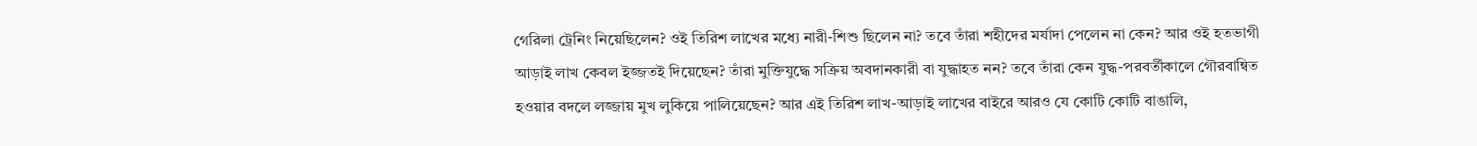গেরিলা ট্রেনিং নিয়েছিলেন? ওই তিরিশ লাখের মধ্যে নারী-শিশু ছিলেন না? তবে তাঁরা শহীদের মর্যাদা পেলেন না কেন? আর ওই হতভাগী আড়াই লাখ কেবল ইজ্জতই দিয়েছেন? তাঁরা মুক্তিযুদ্ধে সক্রিয় অবদানকারী বা যুদ্ধাহত নন? তবে তাঁরা কেন যুদ্ধ-পরবর্তীকালে গৌরবান্বিত হওয়ার বদলে লজ্জায় মুখ লুকিয়ে পালিয়েছেন? আর এই তিরিশ লাখ-আড়াই লাখের বাইরে আরও যে কোটি কোটি বাঙালি,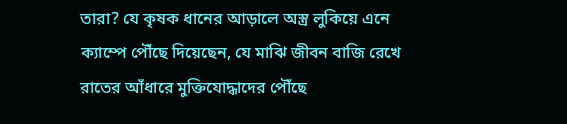তারা? যে কৃষক ধানের আড়ালে অস্ত্র লুকিয়ে এনে ক্যাম্পে পৌঁছে দিয়েছেন, যে মাঝি জীবন বাজি রেখে রাতের আঁধারে মুক্তিযোদ্ধাদের পৌঁছে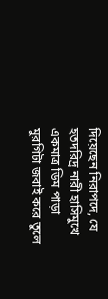দিয়েছেন নিরাপদে, যে হতদরিদ্র নারী হাসিমুখে একমাত্র ডিম পাড়া মুরগিটা জবাই করে তুলে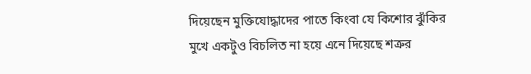দিয়েছেন মুক্তিযোদ্ধাদের পাতে কিংবা যে কিশোর ঝুঁকির মুখে একটুও বিচলিত না হয়ে এনে দিয়েছে শত্রুর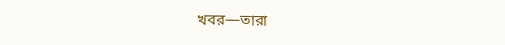খবর—তারা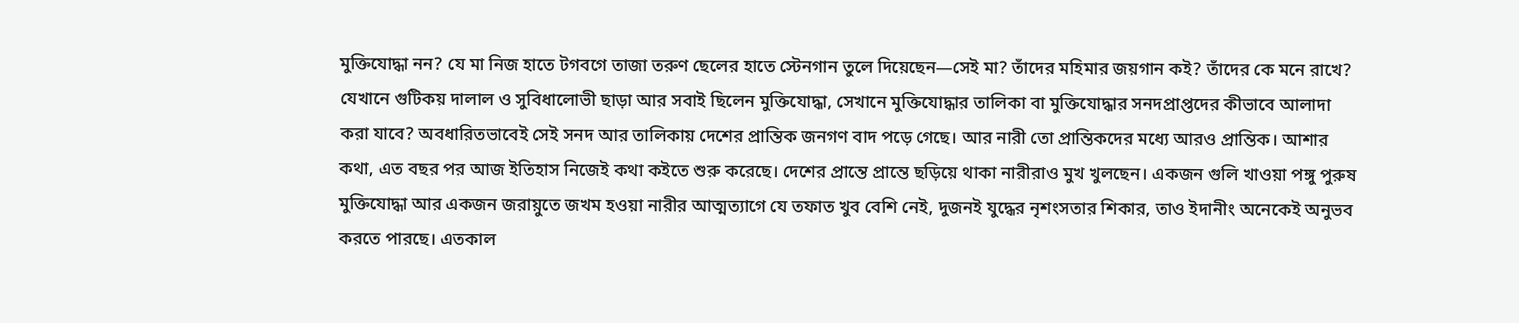মুক্তিযোদ্ধা নন? যে মা নিজ হাতে টগবগে তাজা তরুণ ছেলের হাতে স্টেনগান তুলে দিয়েছেন—সেই মা? তাঁদের মহিমার জয়গান কই? তাঁদের কে মনে রাখে? যেখানে গুটিকয় দালাল ও সুবিধালোভী ছাড়া আর সবাই ছিলেন মুক্তিযোদ্ধা, সেখানে মুক্তিযোদ্ধার তালিকা বা মুক্তিযোদ্ধার সনদপ্রাপ্তদের কীভাবে আলাদা করা যাবে? অবধারিতভাবেই সেই সনদ আর তালিকায় দেশের প্রান্তিক জনগণ বাদ পড়ে গেছে। আর নারী তো প্রান্তিকদের মধ্যে আরও প্রান্তিক। আশার কথা, এত বছর পর আজ ইতিহাস নিজেই কথা কইতে শুরু করেছে। দেশের প্রান্তে প্রান্তে ছড়িয়ে থাকা নারীরাও মুখ খুলছেন। একজন গুলি খাওয়া পঙ্গু পুরুষ মুক্তিযোদ্ধা আর একজন জরায়ুতে জখম হওয়া নারীর আত্মত্যাগে যে তফাত খুব বেশি নেই, দুজনই যুদ্ধের নৃশংসতার শিকার, তাও ইদানীং অনেকেই অনুভব করতে পারছে। এতকাল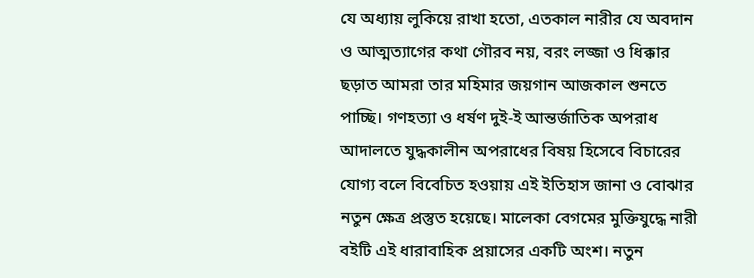যে অধ্যায় লুকিয়ে রাখা হতো, এতকাল নারীর যে অবদান ও আত্মত্যাগের কথা গৌরব নয়, বরং লজ্জা ও ধিক্কার ছড়াত আমরা তার মহিমার জয়গান আজকাল শুনতে পাচ্ছি। গণহত্যা ও ধর্ষণ দুই-ই আন্তর্জাতিক অপরাধ আদালতে যুদ্ধকালীন অপরাধের বিষয় হিসেবে বিচারের যোগ্য বলে বিবেচিত হওয়ায় এই ইতিহাস জানা ও বোঝার নতুন ক্ষেত্র প্রস্তুত হয়েছে। মালেকা বেগমের মুক্তিযুদ্ধে নারী বইটি এই ধারাবাহিক প্রয়াসের একটি অংশ। নতুন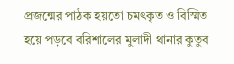প্রজন্মের পাঠক হয়তো চমৎকৃত ও বিস্মিত হয়ে পড়বে বরিশালের মুলাদী থানার কুতুব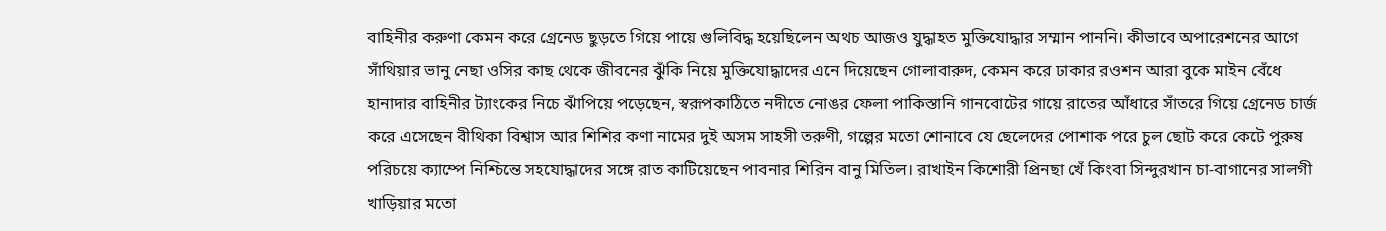বাহিনীর করুণা কেমন করে গ্রেনেড ছুড়তে গিয়ে পায়ে গুলিবিদ্ধ হয়েছিলেন অথচ আজও যুদ্ধাহত মুক্তিযোদ্ধার সম্মান পাননি। কীভাবে অপারেশনের আগে সাঁথিয়ার ভানু নেছা ওসির কাছ থেকে জীবনের ঝুঁকি নিয়ে মুক্তিযোদ্ধাদের এনে দিয়েছেন গোলাবারুদ, কেমন করে ঢাকার রওশন আরা বুকে মাইন বেঁধে হানাদার বাহিনীর ট্যাংকের নিচে ঝাঁপিয়ে পড়েছেন, স্বরূপকাঠিতে নদীতে নোঙর ফেলা পাকিস্তানি গানবোটের গায়ে রাতের আঁধারে সাঁতরে গিয়ে গ্রেনেড চার্জ করে এসেছেন বীথিকা বিশ্বাস আর শিশির কণা নামের দুই অসম সাহসী তরুণী, গল্পের মতো শোনাবে যে ছেলেদের পোশাক পরে চুল ছোট করে কেটে পুরুষ পরিচয়ে ক্যাম্পে নিশ্চিন্তে সহযোদ্ধাদের সঙ্গে রাত কাটিয়েছেন পাবনার শিরিন বানু মিতিল। রাখাইন কিশোরী প্রিনছা খেঁ কিংবা সিন্দুরখান চা-বাগানের সালগী খাড়িয়ার মতো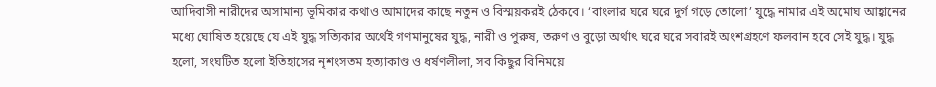আদিবাসী নারীদের অসামান্য ভূমিকার কথাও আমাদের কাছে নতুন ও বিস্ময়করই ঠেকবে। ‘বাংলার ঘরে ঘরে দুর্গ গড়ে তোলো’ যুদ্ধে নামার এই অমোঘ আহ্বানের মধ্যে ঘোষিত হয়েছে যে এই যুদ্ধ সত্যিকার অর্থেই গণমানুষের যুদ্ধ, নারী ও পুরুষ, তরুণ ও বুড়ো অর্থাৎ ঘরে ঘরে সবারই অংশগ্রহণে ফলবান হবে সেই যুদ্ধ। যুদ্ধ হলো, সংঘটিত হলো ইতিহাসের নৃশংসতম হত্যাকাণ্ড ও ধর্ষণলীলা, সব কিছুর বিনিময়ে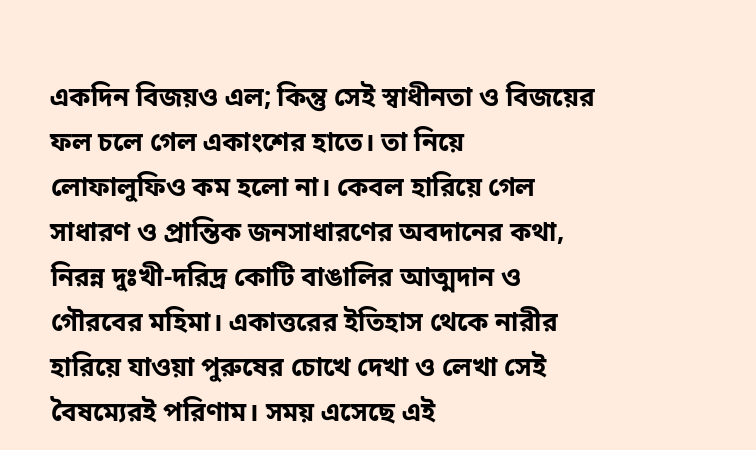একদিন বিজয়ও এল; কিন্তু সেই স্বাধীনতা ও বিজয়ের ফল চলে গেল একাংশের হাতে। তা নিয়ে লোফালুফিও কম হলো না। কেবল হারিয়ে গেল সাধারণ ও প্রান্তিক জনসাধারণের অবদানের কথা, নিরন্ন দুঃখী-দরিদ্র কোটি বাঙালির আত্মদান ও গৌরবের মহিমা। একাত্তরের ইতিহাস থেকে নারীর হারিয়ে যাওয়া পুরুষের চোখে দেখা ও লেখা সেই বৈষম্যেরই পরিণাম। সময় এসেছে এই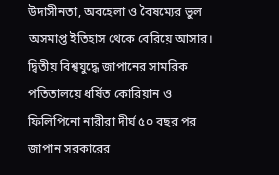উদাসীনতা, অবহেলা ও বৈষম্যের ভুল অসমাপ্ত ইতিহাস থেকে বেরিয়ে আসার। দ্বিতীয় বিশ্বযুদ্ধে জাপানের সামরিক পতিতালয়ে ধর্ষিত কোরিয়ান ও ফিলিপিনো নারীরা দীর্ঘ ৫০ বছর পর জাপান সরকারের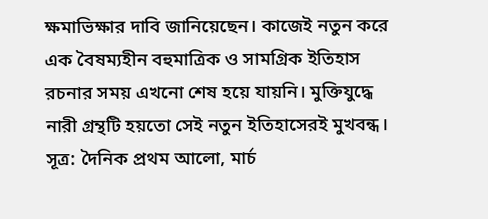ক্ষমাভিক্ষার দাবি জানিয়েছেন। কাজেই নতুন করে এক বৈষম্যহীন বহুমাত্রিক ও সামগ্রিক ইতিহাস রচনার সময় এখনো শেষ হয়ে যায়নি। মুক্তিযুদ্ধে নারী গ্রন্থটি হয়তো সেই নতুন ইতিহাসেরই মুখবন্ধ। সূত্র: দৈনিক প্রথম আলো, মার্চ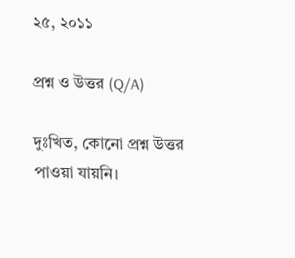২৫, ২০১১

প্রশ্ন ও উত্তর (Q/A)

দুঃখিত, কোনো প্রশ্ন উত্তর পাওয়া যায়নি।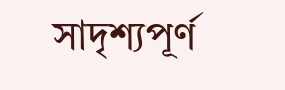সাদৃশ্যপূর্ণ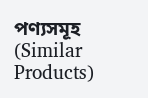পণ্যসমূহ (Similar Products)